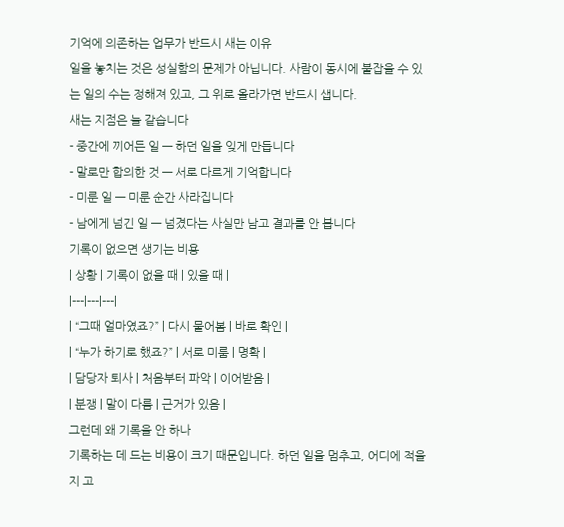기억에 의존하는 업무가 반드시 새는 이유
일을 놓치는 것은 성실함의 문제가 아닙니다. 사람이 동시에 붙잡을 수 있는 일의 수는 정해져 있고, 그 위로 올라가면 반드시 샙니다.
새는 지점은 늘 같습니다
- 중간에 끼어든 일 — 하던 일을 잊게 만듭니다
- 말로만 합의한 것 — 서로 다르게 기억합니다
- 미룬 일 — 미룬 순간 사라집니다
- 남에게 넘긴 일 — 넘겼다는 사실만 남고 결과를 안 봅니다
기록이 없으면 생기는 비용
| 상황 | 기록이 없을 때 | 있을 때 |
|---|---|---|
| “그때 얼마였죠?” | 다시 물어봄 | 바로 확인 |
| “누가 하기로 했죠?” | 서로 미룸 | 명확 |
| 담당자 퇴사 | 처음부터 파악 | 이어받음 |
| 분쟁 | 말이 다름 | 근거가 있음 |
그런데 왜 기록을 안 하나
기록하는 데 드는 비용이 크기 때문입니다. 하던 일을 멈추고, 어디에 적을지 고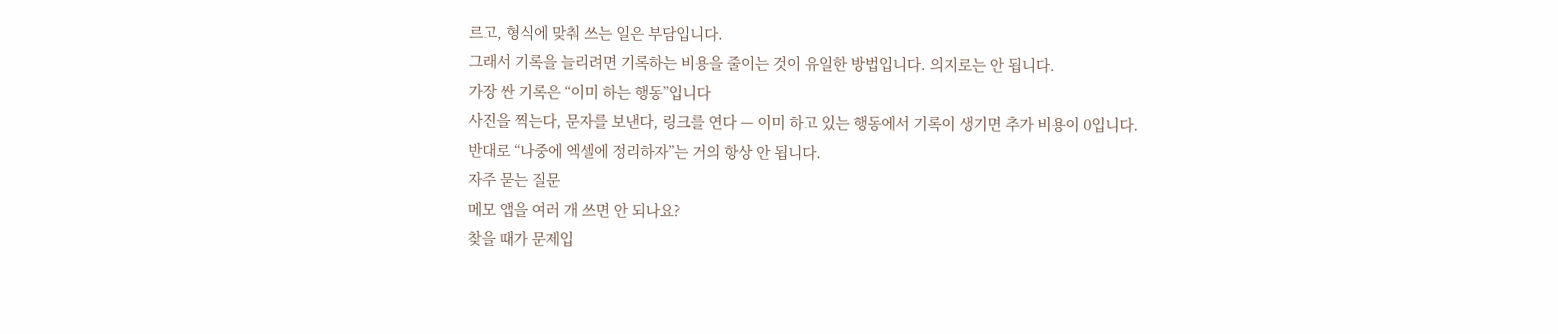르고, 형식에 맞춰 쓰는 일은 부담입니다.
그래서 기록을 늘리려면 기록하는 비용을 줄이는 것이 유일한 방법입니다. 의지로는 안 됩니다.
가장 싼 기록은 “이미 하는 행동”입니다
사진을 찍는다, 문자를 보낸다, 링크를 연다 — 이미 하고 있는 행동에서 기록이 생기면 추가 비용이 0입니다.
반대로 “나중에 엑셀에 정리하자”는 거의 항상 안 됩니다.
자주 묻는 질문
메모 앱을 여러 개 쓰면 안 되나요?
찾을 때가 문제입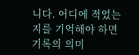니다. 어디에 적었는지를 기억해야 하면 기록의 의미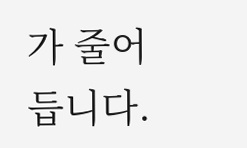가 줄어듭니다.